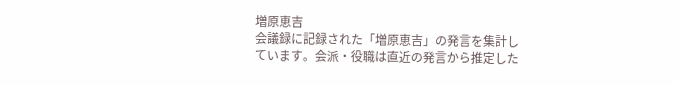増原恵吉
会議録に記録された「増原恵吉」の発言を集計しています。会派・役職は直近の発言から推定した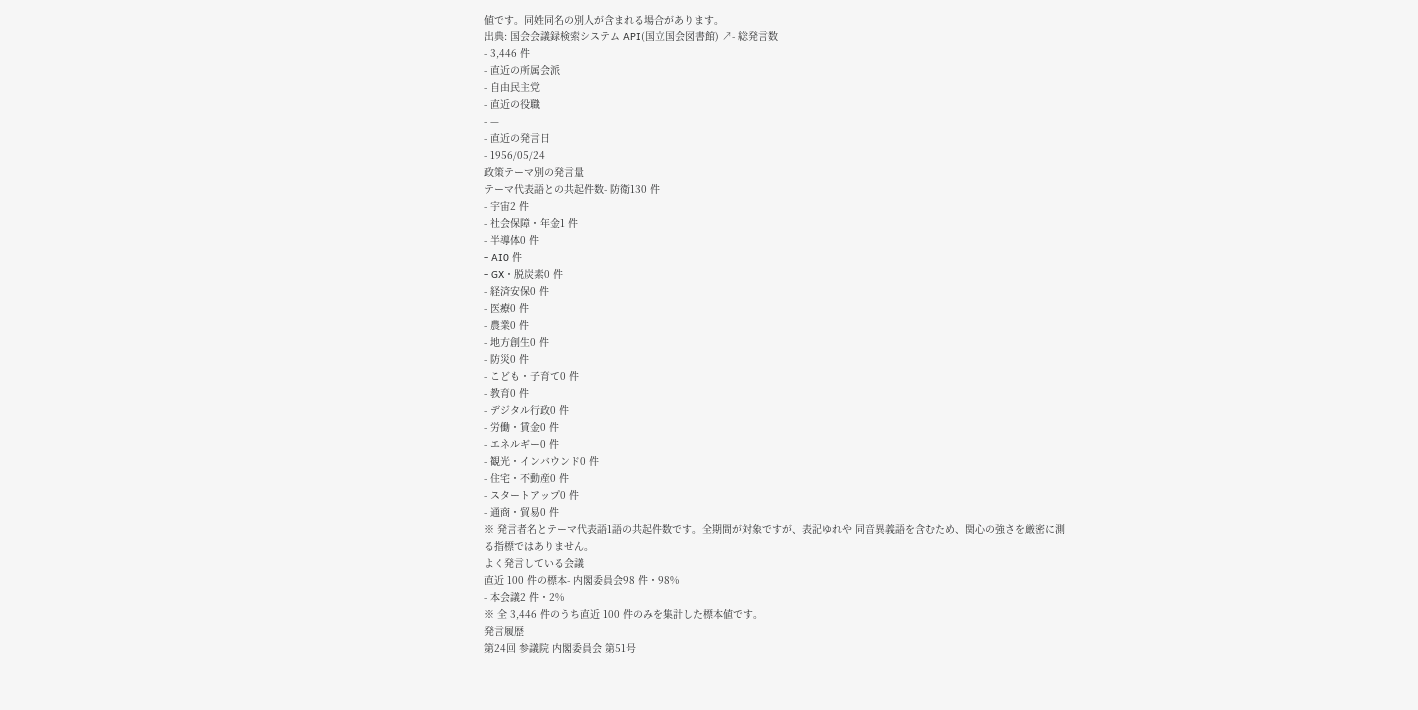値です。同姓同名の別人が含まれる場合があります。
出典: 国会会議録検索システム API(国立国会図書館) ↗- 総発言数
- 3,446 件
- 直近の所属会派
- 自由民主党
- 直近の役職
- —
- 直近の発言日
- 1956/05/24
政策テーマ別の発言量
テーマ代表語との共起件数- 防衛130 件
- 宇宙2 件
- 社会保障・年金1 件
- 半導体0 件
- AI0 件
- GX・脱炭素0 件
- 経済安保0 件
- 医療0 件
- 農業0 件
- 地方創生0 件
- 防災0 件
- こども・子育て0 件
- 教育0 件
- デジタル行政0 件
- 労働・賃金0 件
- エネルギー0 件
- 観光・インバウンド0 件
- 住宅・不動産0 件
- スタートアップ0 件
- 通商・貿易0 件
※ 発言者名とテーマ代表語1語の共起件数です。全期間が対象ですが、表記ゆれや 同音異義語を含むため、関心の強さを厳密に測る指標ではありません。
よく発言している会議
直近 100 件の標本- 内閣委員会98 件・98%
- 本会議2 件・2%
※ 全 3,446 件のうち直近 100 件のみを集計した標本値です。
発言履歴
第24回 参議院 内閣委員会 第51号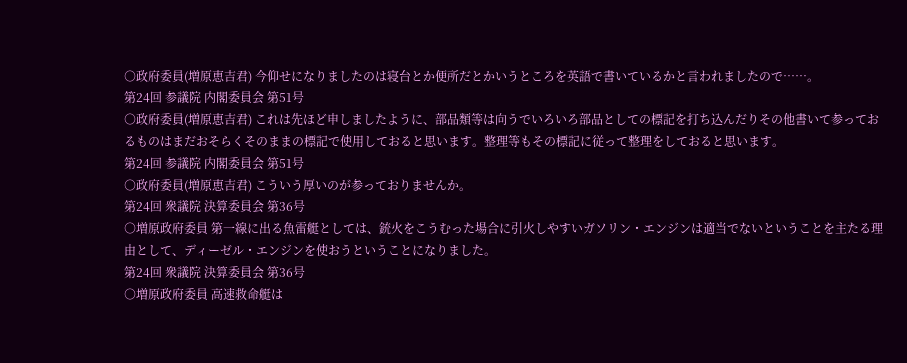○政府委員(増原恵吉君) 今仰せになりましたのは寝台とか便所だとかいうところを英語で書いているかと言われましたので……。
第24回 参議院 内閣委員会 第51号
○政府委員(増原恵吉君) これは先ほど申しましたように、部品類等は向うでいろいろ部品としての標記を打ち込んだりその他書いて参っておるものはまだおそらくそのままの標記で使用しておると思います。整理等もその標記に従って整理をしておると思います。
第24回 参議院 内閣委員会 第51号
○政府委員(増原恵吉君) こういう厚いのが参っておりませんか。
第24回 衆議院 決算委員会 第36号
○増原政府委員 第一線に出る魚雷艇としては、銃火をこうむった場合に引火しやすいガソリン・エンジンは適当でないということを主たる理由として、ディーゼル・エンジンを使おうということになりました。
第24回 衆議院 決算委員会 第36号
○増原政府委員 高速救命艇は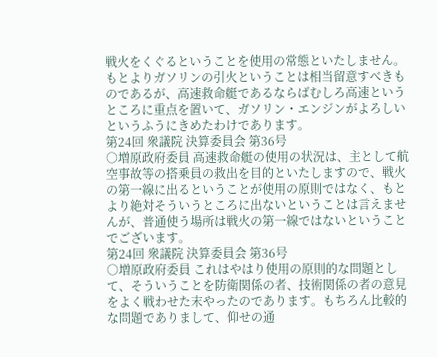戦火をくぐるということを使用の常態といたしません。もとよりガソリンの引火ということは相当留意すべきものであるが、高速救命艇であるならばむしろ高速というところに重点を置いて、ガソリン・エンジンがよろしいというふうにきめたわけであります。
第24回 衆議院 決算委員会 第36号
○増原政府委員 高速救命艇の使用の状況は、主として航空事故等の搭乗員の救出を目的といたしますので、戦火の第一線に出るということが使用の原則ではなく、もとより絶対そういうところに出ないということは言えませんが、普通使う場所は戦火の第一線ではないということでございます。
第24回 衆議院 決算委員会 第36号
○増原政府委員 これはやはり使用の原則的な問題として、そういうことを防衛関係の者、技術関係の者の意見をよく戦わせた末やったのであります。もちろん比較的な問題でありまして、仰せの通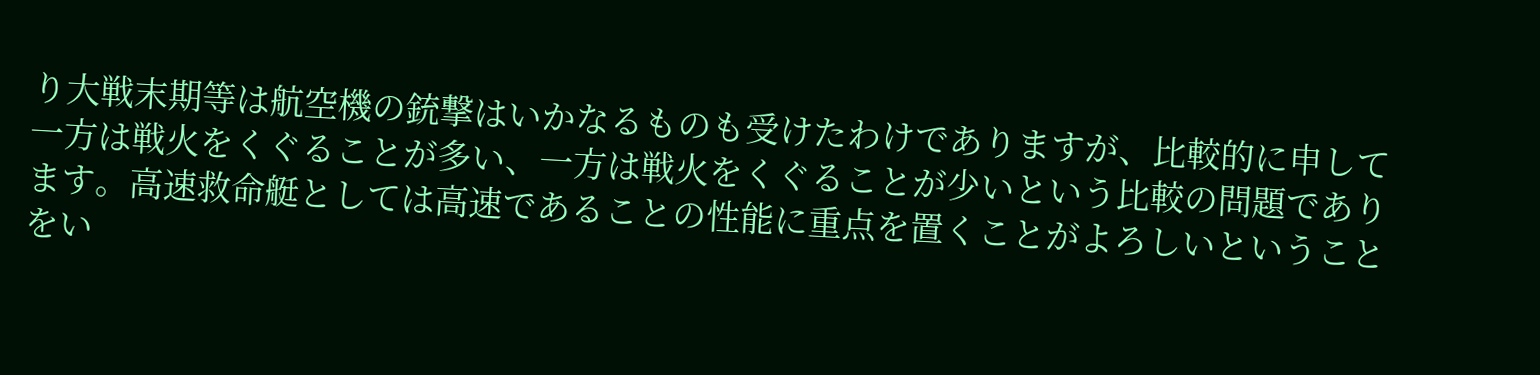り大戦末期等は航空機の銃撃はいかなるものも受けたわけでありますが、比較的に申して一方は戦火をくぐることが多い、一方は戦火をくぐることが少いという比較の問題であります。高速救命艇としては高速であることの性能に重点を置くことがよろしいということをい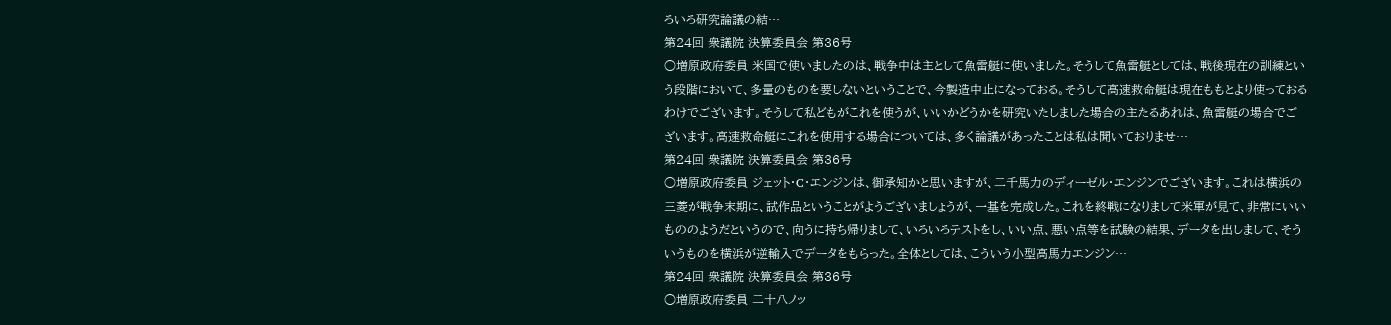ろいろ研究論議の結…
第24回 衆議院 決算委員会 第36号
○増原政府委員 米国で使いましたのは、戦争中は主として魚雷艇に使いました。そうして魚雷艇としては、戦後現在の訓練という段階において、多量のものを要しないということで、今製造中止になっておる。そうして高速救命艇は現在ももとより使っておるわけでございます。そうして私どもがこれを使うが、いいかどうかを研究いたしました場合の主たるあれは、魚雷艇の場合でございます。高速救命艇にこれを使用する場合については、多く論議があったことは私は聞いておりませ…
第24回 衆議院 決算委員会 第36号
○増原政府委員 ジェット・C・エンジンは、御承知かと思いますが、二千馬力のディーゼル・エンジンでございます。これは横浜の三菱が戦争末期に、試作品ということがようございましょうが、一基を完成した。これを終戦になりまして米軍が見て、非常にいいもののようだというので、向うに持ち帰りまして、いろいろテストをし、いい点、悪い点等を試験の結果、データを出しまして、そういうものを横浜が逆輸入でデータをもらった。全体としては、こういう小型高馬力エンジン…
第24回 衆議院 決算委員会 第36号
○増原政府委員 二十八ノッ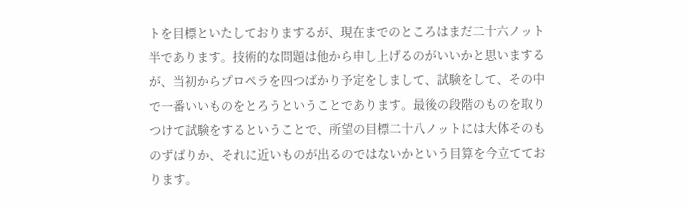トを目標といたしておりまするが、現在までのところはまだ二十六ノット半であります。技術的な問題は他から申し上げるのがいいかと思いまするが、当初からプロペラを四つばかり予定をしまして、試験をして、その中で一番いいものをとろうということであります。最後の段階のものを取りつけて試験をするということで、所望の目標二十八ノットには大体そのものずばりか、それに近いものが出るのではないかという目算を今立てております。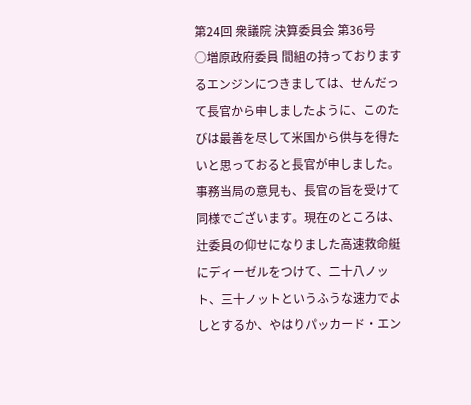第24回 衆議院 決算委員会 第36号
○増原政府委員 間組の持っておりまするエンジンにつきましては、せんだって長官から申しましたように、このたびは最善を尽して米国から供与を得たいと思っておると長官が申しました。事務当局の意見も、長官の旨を受けて同様でございます。現在のところは、辻委員の仰せになりました高速救命艇にディーゼルをつけて、二十八ノット、三十ノットというふうな速力でよしとするか、やはりパッカード・エン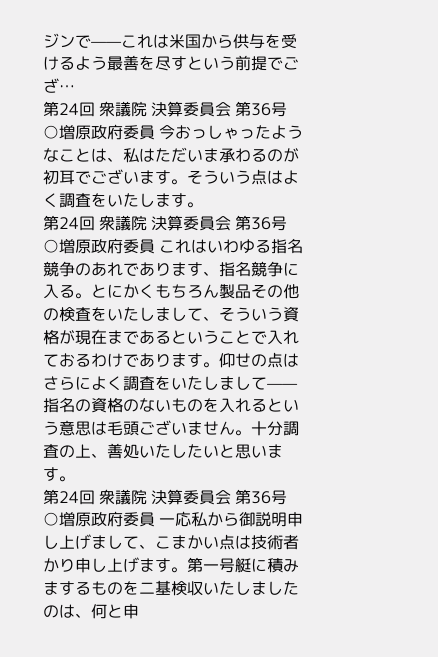ジンで——これは米国から供与を受けるよう最善を尽すという前提でござ…
第24回 衆議院 決算委員会 第36号
○増原政府委員 今おっしゃったようなことは、私はただいま承わるのが初耳でございます。そういう点はよく調査をいたします。
第24回 衆議院 決算委員会 第36号
○増原政府委員 これはいわゆる指名競争のあれであります、指名競争に入る。とにかくもちろん製品その他の検査をいたしまして、そういう資格が現在まであるということで入れておるわけであります。仰せの点はさらによく調査をいたしまして——指名の資格のないものを入れるという意思は毛頭ございません。十分調査の上、善処いたしたいと思います。
第24回 衆議院 決算委員会 第36号
○増原政府委員 一応私から御説明申し上げまして、こまかい点は技術者かり申し上げます。第一号艇に積みまするものを二基検収いたしましたのは、何と申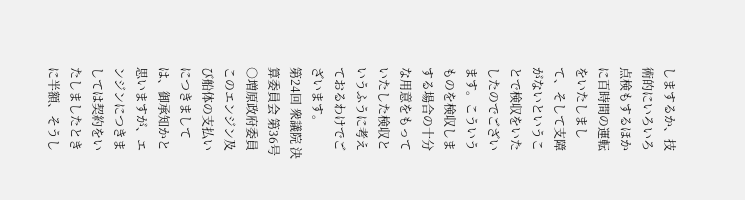しまするか、技術的にいろいろ点検もするほかに百時間の運転をいたしまして、そして支障がないということで検収をいたしたのでございます。こういうものを検収しまする場合の十分な用意をもっていたした検収というふうに考えておるわけでございます。
第24回 衆議院 決算委員会 第36号
○増原政府委員 このエンジン及び船体の支払いにつきましては、御承知かと思いますが、エンジンにつきましては契約をいたしましたときに半額、そうし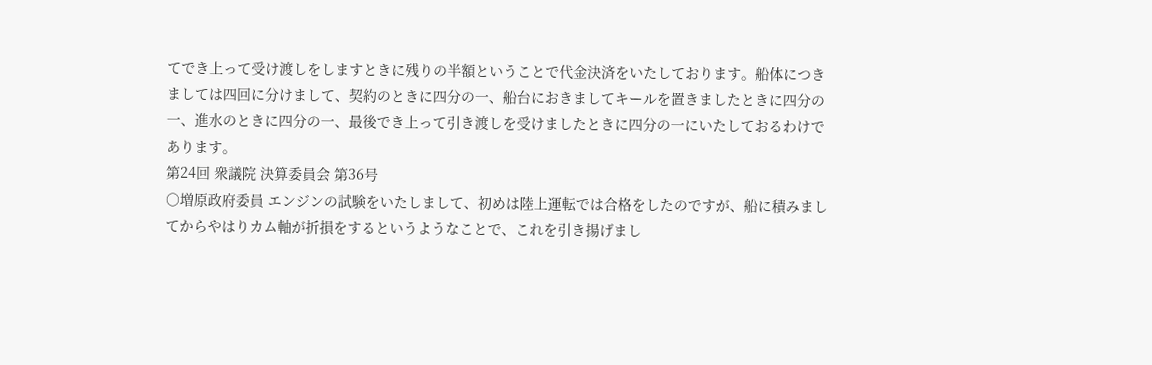てでき上って受け渡しをしますときに残りの半額ということで代金決済をいたしております。船体につきましては四回に分けまして、契約のときに四分の一、船台におきましてキールを置きましたときに四分の一、進水のときに四分の一、最後でき上って引き渡しを受けましたときに四分の一にいたしておるわけであります。
第24回 衆議院 決算委員会 第36号
○増原政府委員 エンジンの試験をいたしまして、初めは陸上運転では合格をしたのですが、船に積みましてからやはりカム軸が折損をするというようなことで、これを引き揚げまし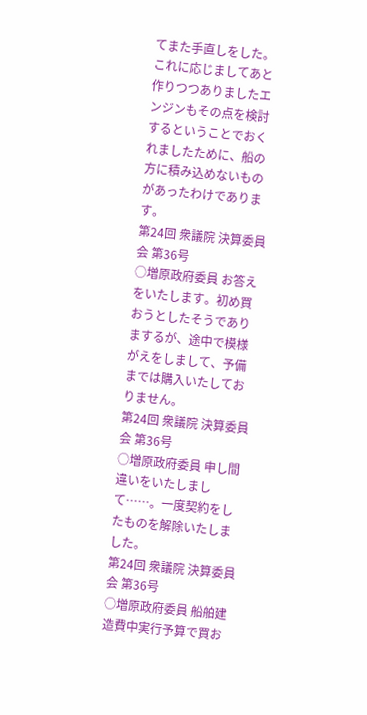てまた手直しをした。これに応じましてあと作りつつありましたエンジンもその点を検討するということでおくれましたために、船の方に積み込めないものがあったわけであります。
第24回 衆議院 決算委員会 第36号
○増原政府委員 お答えをいたします。初め買おうとしたそうでありまするが、途中で模様がえをしまして、予備までは購入いたしておりません。
第24回 衆議院 決算委員会 第36号
○増原政府委員 申し間違いをいたしまして……。一度契約をしたものを解除いたしました。
第24回 衆議院 決算委員会 第36号
○増原政府委員 船舶建造費中実行予算で買お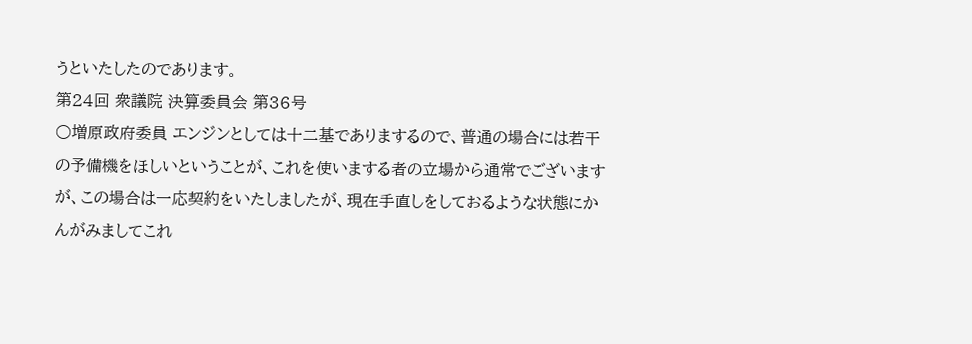うといたしたのであります。
第24回 衆議院 決算委員会 第36号
○増原政府委員 エンジンとしては十二基でありまするので、普通の場合には若干の予備機をほしいということが、これを使いまする者の立場から通常でございますが、この場合は一応契約をいたしましたが、現在手直しをしておるような状態にかんがみましてこれ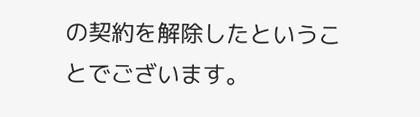の契約を解除したということでございます。